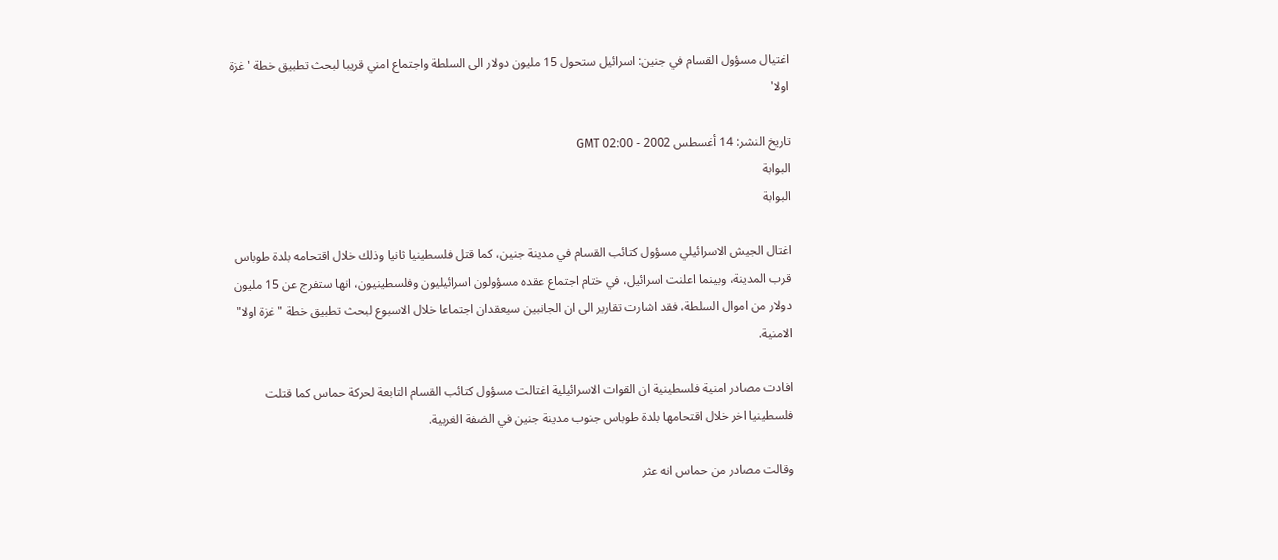اغتيال مسؤول القسام في جنين: اسرائيل ستحول 15 مليون دولار الى السلطة واجتماع امني قريبا لبحث تطبيق خطة 'غزة اولا'

تاريخ النشر: 14 أغسطس 2002 - 02:00 GMT
البوابة
البوابة

اغتال الجيش الاسرائيلي مسؤول كتائب القسام في مدينة جنين، كما قتل فلسطينيا ثانيا وذلك خلال اقتحامه بلدة طوباس قرب المدينة، وبينما اعلنت اسرائيل، في ختام اجتماع عقده مسؤولون اسرائيليون وفلسطينيون، انها ستفرج عن 15 مليون دولار من اموال السلطة، فقد اشارت تقارير الى ان الجانبين سيعقدان اجتماعا خلال الاسبوع لبحث تطبيق خطة "غزة اولا" الامنية.

افادت مصادر امنية فلسطينية ان القوات الاسرائيلية اغتالت مسؤول كتائب القسام التابعة لحركة حماس كما قتلت فلسطينيا اخر خلال اقتحامها بلدة طوباس جنوب مدينة جنين في الضفة الغربية.

وقالت مصادر من حماس انه عثر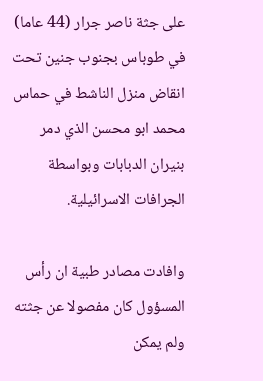على جثة ناصر جرار (44 عاما) في طوباس بجنوب جنين تحت انقاض منزل الناشط في حماس محمد ابو محسن الذي دمر بنيران الدبابات وبواسطة الجرافات الاسرائيلية.

وافادت مصادر طبية ان رأس المسؤول كان مفصولا عن جثته ولم يمكن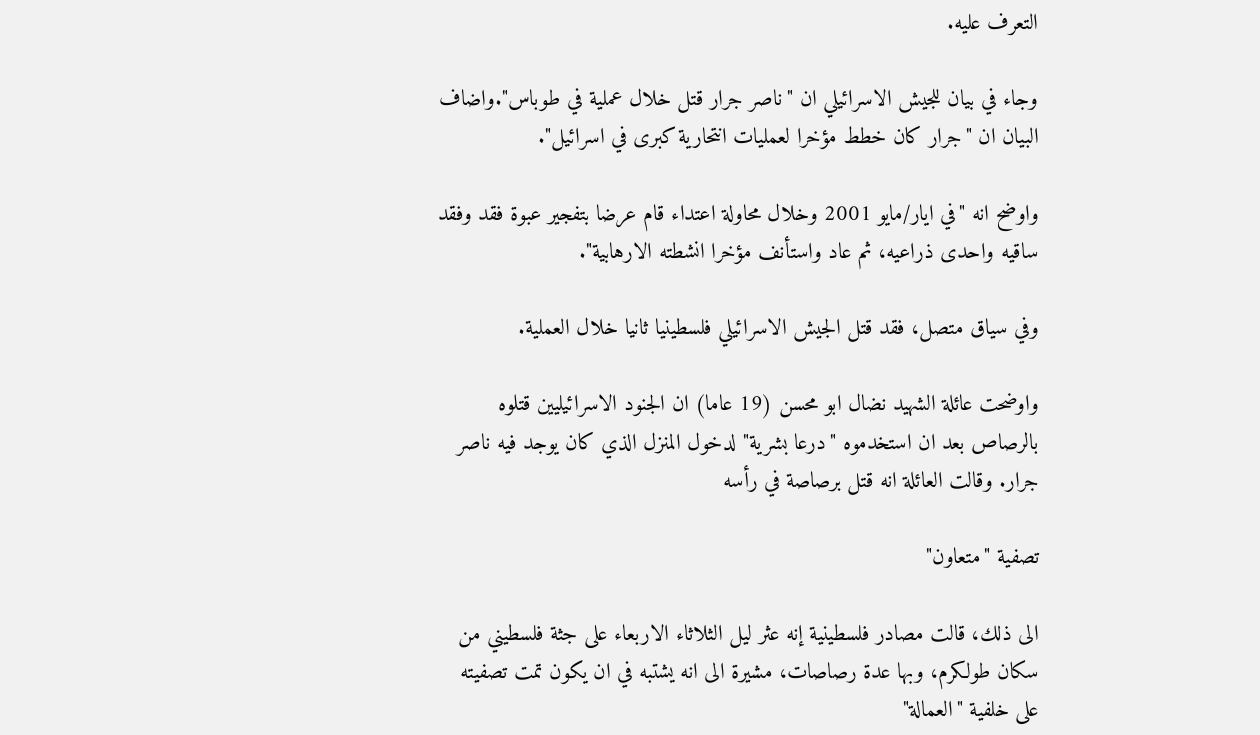التعرف عليه.

وجاء في بيان للجيش الاسرائيلي ان "ناصر جرار قتل خلال عملية في طوباس".واضاف البيان ان "جرار كان خطط مؤخرا لعمليات انتحارية كبرى في اسرائيل".

واوضح انه "في ايار/مايو 2001 وخلال محاولة اعتداء قام عرضا بتفجير عبوة فقد وفقد ساقيه واحدى ذراعيه، ثم عاد واستأنف مؤخرا انشطته الارهابية".

وفي سياق متصل، فقد قتل الجيش الاسرائيلي فلسطينيا ثانيا خلال العملية.

واوضحت عائلة الشهيد نضال ابو محسن (19 عاما) ان الجنود الاسرائيليين قتلوه بالرصاص بعد ان استخدموه "درعا بشرية" لدخول المنزل الذي كان يوجد فيه ناصر جرار. وقالت العائلة انه قتل برصاصة في رأسه

تصفية "متعاون"

الى ذلك، قالت مصادر فلسطينية إنه عثر ليل الثلاثاء الاربعاء على جثة فلسطيني من سكان طولكرم، وبها عدة رصاصات، مشيرة الى انه يشتبه في ان يكون تمت تصفيته على خلفية "العمالة"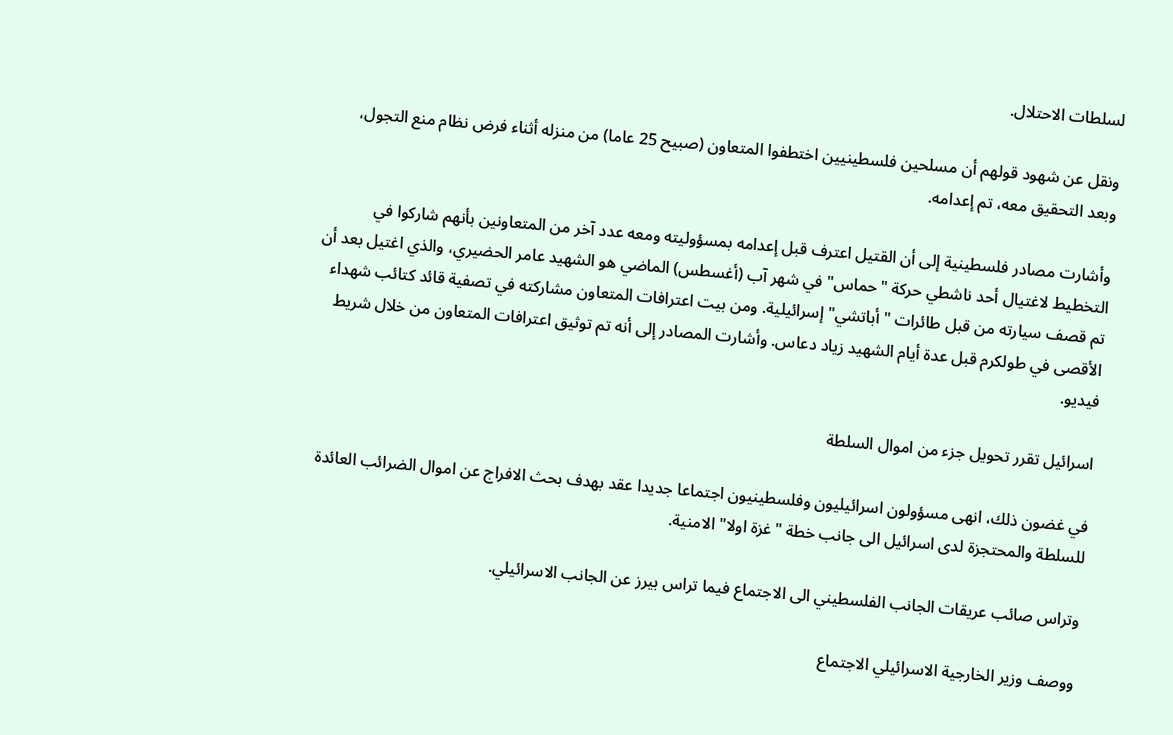لسلطات الاحتلال.

ونقل عن شهود قولهم أن مسلحين فلسطينيين اختطفوا المتعاون (صبيح 25 عاما) من منزله أثناء فرض نظام منع التجول، وبعد التحقيق معه، تم إعدامه.

وأشارت مصادر فلسطينية إلى أن القتيل اعترف قبل إعدامه بمسؤوليته ومعه عدد آخر من المتعاونين بأنهم شاركوا في التخطيط لاغتيال أحد ناشطي حركة "حماس" في شهر آب (أغسطس) الماضي هو الشهيد عامر الحضيري، والذي اغتيل بعد أن تم قصف سيارته من قبل طائرات "أباتشي" إسرائيلية. ومن بيت اعترافات المتعاون مشاركته في تصفية قائد كتائب شهداء الأقصى في طولكرم قبل عدة أيام الشهيد زياد دعاس. وأشارت المصادر إلى أنه تم توثيق اعترافات المتعاون من خلال شريط فيديو.

اسرائيل تقرر تحويل جزء من اموال السلطة

في غضون ذلك، انهى مسؤولون اسرائيليون وفلسطينيون اجتماعا جديدا عقد بهدف بحث الافراج عن اموال الضرائب العائدة للسلطة والمحتجزة لدى اسرائيل الى جانب خطة "غزة اولا" الامنية.

وتراس صائب عريقات الجانب الفلسطيني الى الاجتماع فيما تراس بيرز عن الجانب الاسرائيلي.

ووصف وزير الخارجية الاسرائيلي الاجتماع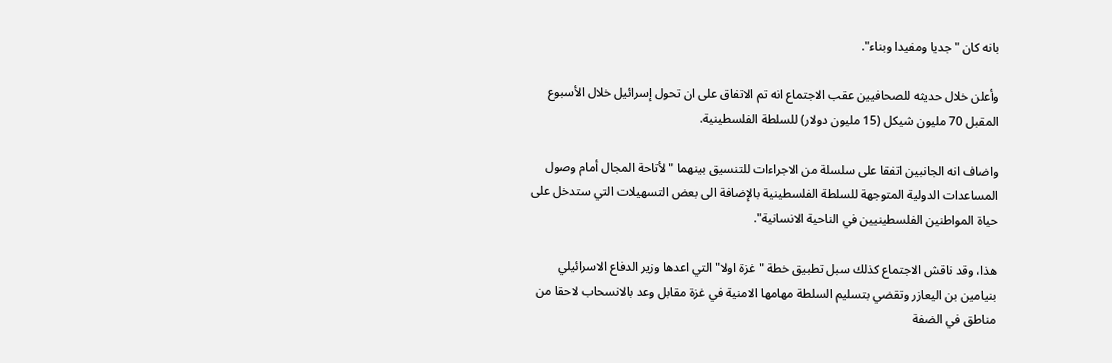بانه كان "جديا ومفيدا وبناء".

وأعلن خلال حديثه للصحافيين عقب الاجتماع انه تم الاتفاق على ان تحول إسرائيل خلال الأسبوع المقبل 70 مليون شيكل (15 مليون دولار) للسلطة الفلسطينية.

واضاف انه الجانبين اتفقا على سلسلة من الاجراءات للتنسيق بينهما "لأتاحة المجال أمام وصول المساعدات الدولية المتوجهة للسلطة الفلسطينية بالإضافة الى بعض التسهيلات التي ستدخل على حياة المواطنين الفلسطينيين في الناحية الانسانية".

هذا، وقد ناقش الاجتماع كذلك سبل تطبيق خطة "غزة اولا" التي اعدها وزير الدفاع الاسرائيلي بنيامين بن اليعازر وتقضي بتسليم السلطة مهامها الامنية في غزة مقابل وعد بالانسحاب لاحقا من مناطق في الضفة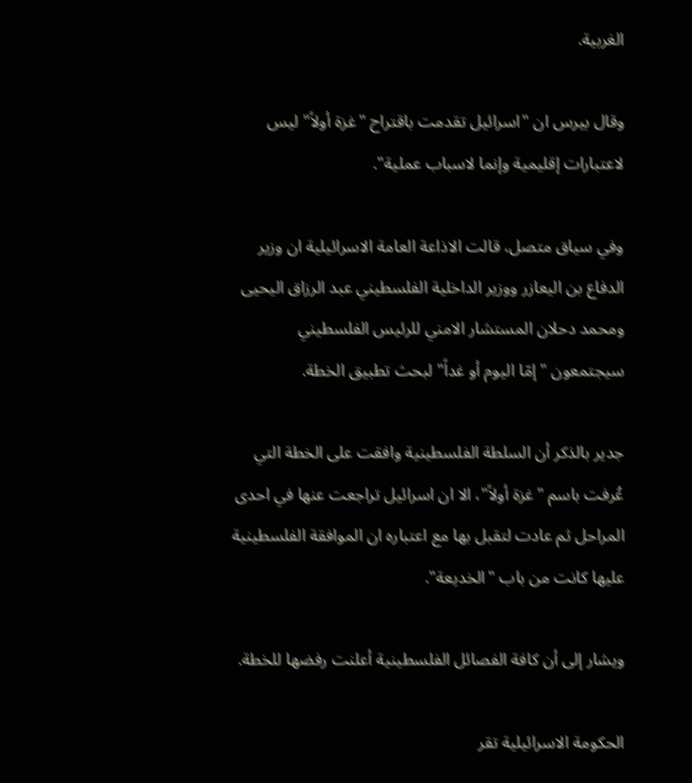الغربية.

وقال بيرس ان "اسرائيل تقدمت باقتراح "غزة أولاً" ليس لاعتبارات إقليمية وإنما لاسباب عملية".

وفي سياق متصل، قالت الاذاعة العامة الاسرائيلية ان وزير الدفاع بن اليعازر ووزير الداخلية الفلسطيني عبد الرزاق اليحيى ومحمد دحلان المستشار الامني للرئيس الفلسطيني سيجتمعون "إمّا اليوم أو غداً" لبحث تطبيق الخطة.

جدير بالذكر أن السلطة الفلسطينية وافقت على الخطة التي عُرفت باسم "غزة أولاً"، الا ان اسرائيل تراجعت عنها في احدى المراحل ثم عادت لتقبل بها مع اعتباره ان الموافقة الفلسطينية عليها كانت من باب "الخديعة".

ويشار إلى أن كافة الفصائل الفلسطينية أعلنت رفضها للخطة.

الحكومة الاسرائيلية تقر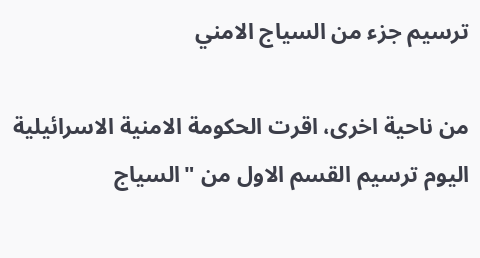ترسيم جزء من السياج الامني

من ناحية اخرى، اقرت الحكومة الامنية الاسرائيلية اليوم ترسيم القسم الاول من "السياج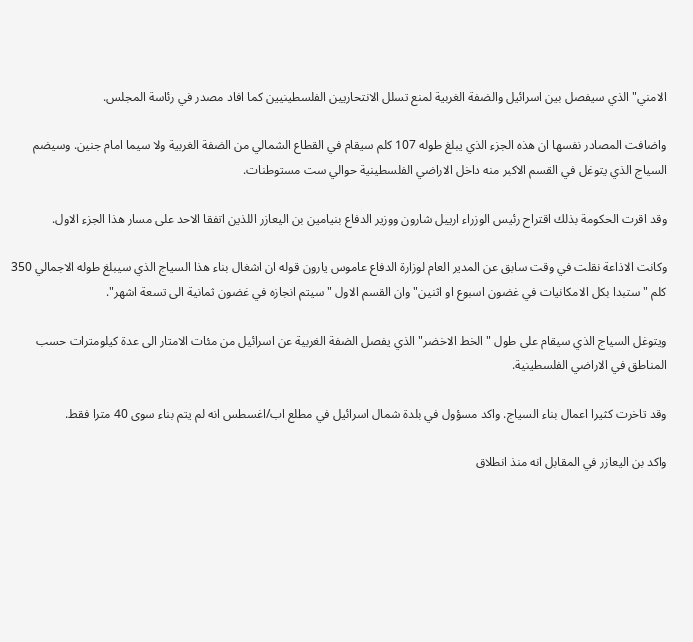الامني" الذي سيفصل بين اسرائيل والضفة الغربية لمنع تسلل الانتحاريين الفلسطينيين كما افاد مصدر في رئاسة المجلس.

واضافت المصادر نفسها ان هذه الجزء الذي يبلغ طوله 107 كلم سيقام في القطاع الشمالي من الضفة الغربية ولا سيما امام جنين. وسيضم السياج الذي يتوغل في القسم الاكبر منه داخل الاراضي الفلسطينية حوالي ست مستوطنات.

وقد اقرت الحكومة بذلك اقتراح رئيس الوزراء ارييل شارون ووزير الدفاع بنيامين بن اليعازر اللذين اتفقا الاحد على مسار هذا الجزء الاول.

وكانت الاذاعة نقلت في وقت سابق عن المدير العام لوزارة الدفاع عاموس يارون قوله ان اشغال بناء هذا السياج الذي سيبلغ طوله الاجمالي 350 كلم "ستبدا بكل الامكانيات في غضون اسبوع او اثنين" وان القسم الاول "سيتم انجازه في غضون ثمانية الى تسعة اشهر".

ويتوغل السياج الذي سيقام على طول "الخط الاخضر" الذي يفصل الضفة الغربية عن اسرائيل من مئات الامتار الى عدة كيلومترات حسب المناطق في الاراضي الفلسطينية.

وقد تاخرت كثيرا اعمال بناء السياج. واكد مسؤول في بلدة شمال اسرائيل في مطلع اب/اغسطس انه لم يتم بناء سوى 40 مترا فقط.

واكد بن اليعازر في المقابل انه منذ انطلاق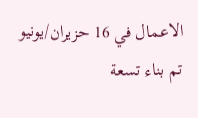الاعمال في 16 حزيران/يونيو تم بناء تسعة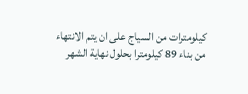كيلومترات من السياج على ان يتم الانتهاء من بناء 89 كيلومترا بحلول نهاية الشهر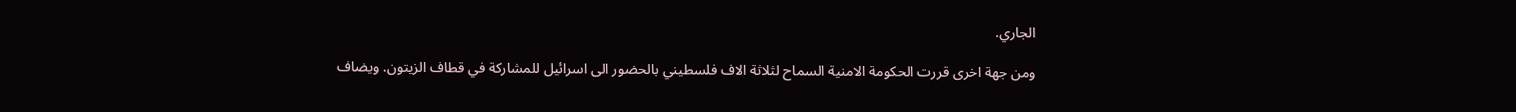الجاري.

ومن جهة اخرى قررت الحكومة الامنية السماح لثلاثة الاف فلسطيني بالحضور الى اسرائيل للمشاركة في قطاف الزيتون. ويضاف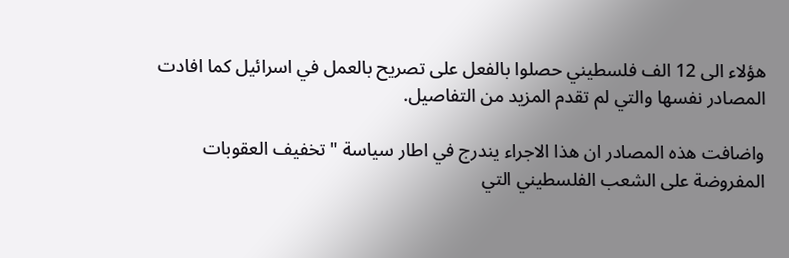هؤلاء الى 12 الف فلسطيني حصلوا بالفعل على تصريح بالعمل في اسرائيل كما افادت المصادر نفسها والتي لم تقدم المزيد من التفاصيل.

واضافت هذه المصادر ان هذا الاجراء يندرج في اطار سياسة "تخفيف العقوبات المفروضة على الشعب الفلسطيني التي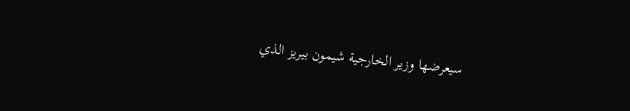سيعرضها وزير الخارجية شيمون بيريز الذي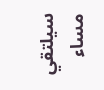سيلتقي مساء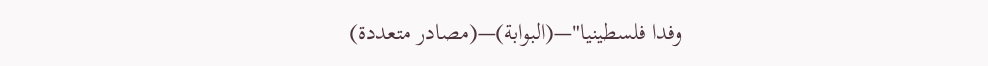وفدا فلسطينيا"—(البوابة)—(مصادر متعددة)